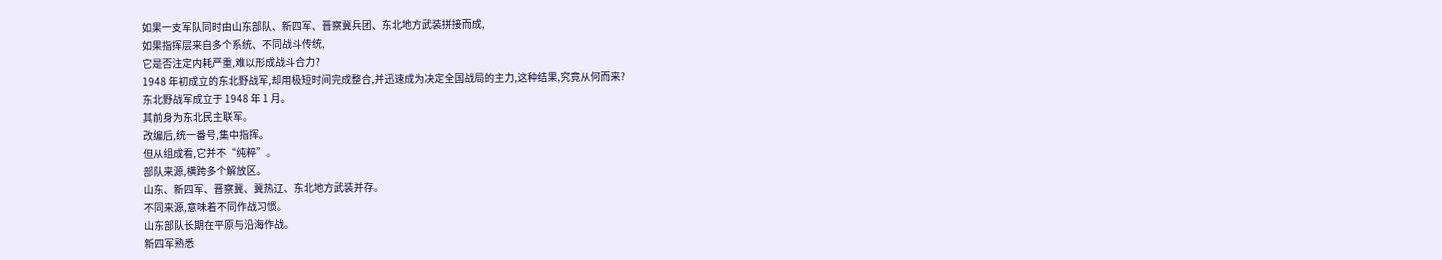如果一支军队同时由山东部队、新四军、晋察冀兵团、东北地方武装拼接而成,
如果指挥层来自多个系统、不同战斗传统,
它是否注定内耗严重,难以形成战斗合力?
1948 年初成立的东北野战军,却用极短时间完成整合,并迅速成为决定全国战局的主力,这种结果,究竟从何而来?
东北野战军成立于 1948 年 1 月。
其前身为东北民主联军。
改编后,统一番号,集中指挥。
但从组成看,它并不“纯粹”。
部队来源,横跨多个解放区。
山东、新四军、晋察冀、冀热辽、东北地方武装并存。
不同来源,意味着不同作战习惯。
山东部队长期在平原与沿海作战。
新四军熟悉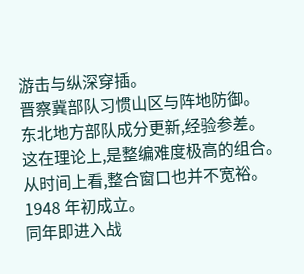游击与纵深穿插。
晋察冀部队习惯山区与阵地防御。
东北地方部队成分更新,经验参差。
这在理论上,是整编难度极高的组合。
从时间上看,整合窗口也并不宽裕。
1948 年初成立。
同年即进入战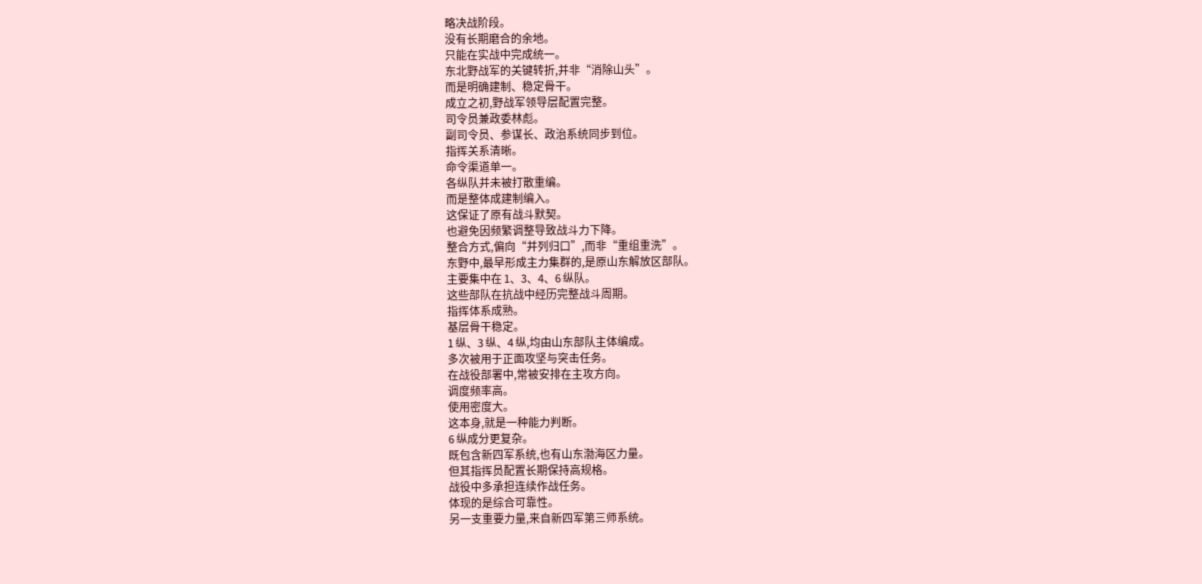略决战阶段。
没有长期磨合的余地。
只能在实战中完成统一。
东北野战军的关键转折,并非“消除山头”。
而是明确建制、稳定骨干。
成立之初,野战军领导层配置完整。
司令员兼政委林彪。
副司令员、参谋长、政治系统同步到位。
指挥关系清晰。
命令渠道单一。
各纵队并未被打散重编。
而是整体成建制编入。
这保证了原有战斗默契。
也避免因频繁调整导致战斗力下降。
整合方式,偏向“并列归口”,而非“重组重洗”。
东野中,最早形成主力集群的,是原山东解放区部队。
主要集中在 1、3、4、6 纵队。
这些部队在抗战中经历完整战斗周期。
指挥体系成熟。
基层骨干稳定。
1 纵、3 纵、4 纵,均由山东部队主体编成。
多次被用于正面攻坚与突击任务。
在战役部署中,常被安排在主攻方向。
调度频率高。
使用密度大。
这本身,就是一种能力判断。
6 纵成分更复杂。
既包含新四军系统,也有山东渤海区力量。
但其指挥员配置长期保持高规格。
战役中多承担连续作战任务。
体现的是综合可靠性。
另一支重要力量,来自新四军第三师系统。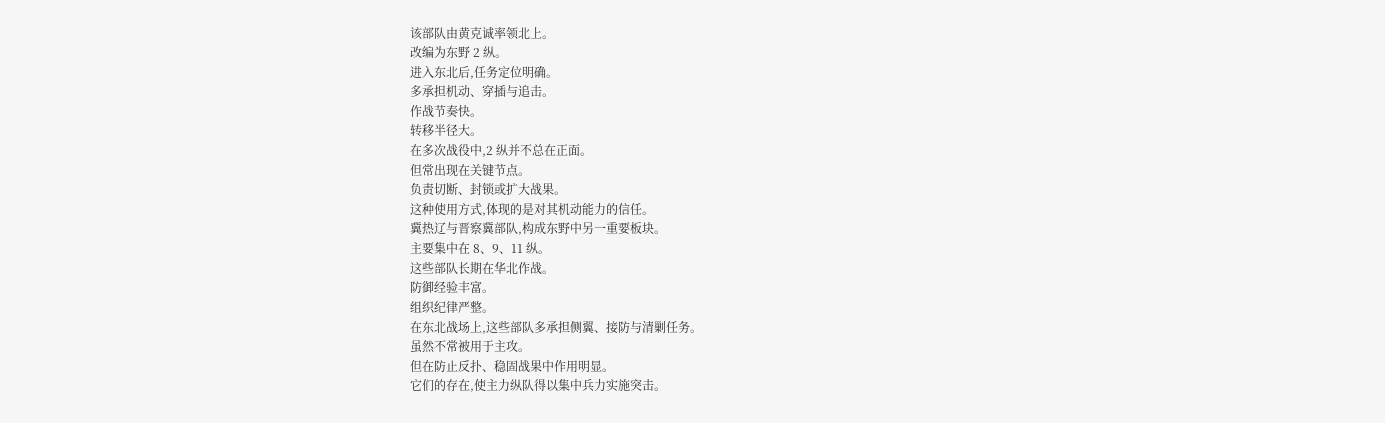该部队由黄克诚率领北上。
改编为东野 2 纵。
进入东北后,任务定位明确。
多承担机动、穿插与追击。
作战节奏快。
转移半径大。
在多次战役中,2 纵并不总在正面。
但常出现在关键节点。
负责切断、封锁或扩大战果。
这种使用方式,体现的是对其机动能力的信任。
冀热辽与晋察冀部队,构成东野中另一重要板块。
主要集中在 8、9、11 纵。
这些部队长期在华北作战。
防御经验丰富。
组织纪律严整。
在东北战场上,这些部队多承担侧翼、接防与清剿任务。
虽然不常被用于主攻。
但在防止反扑、稳固战果中作用明显。
它们的存在,使主力纵队得以集中兵力实施突击。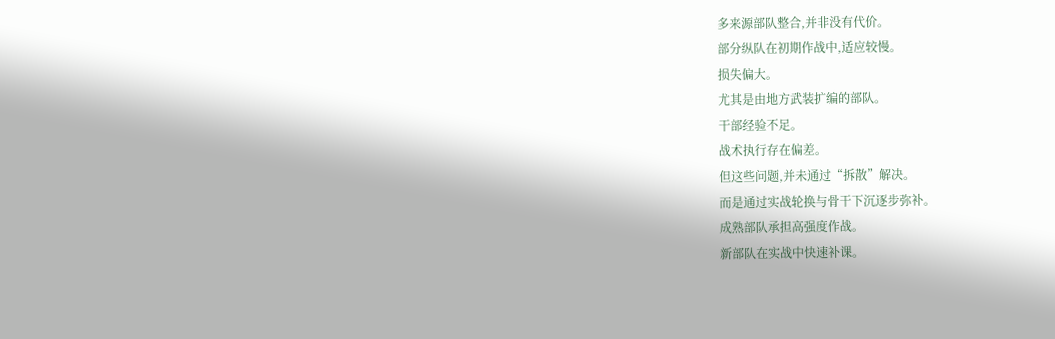多来源部队整合,并非没有代价。
部分纵队在初期作战中,适应较慢。
损失偏大。
尤其是由地方武装扩编的部队。
干部经验不足。
战术执行存在偏差。
但这些问题,并未通过“拆散”解决。
而是通过实战轮换与骨干下沉逐步弥补。
成熟部队承担高强度作战。
新部队在实战中快速补课。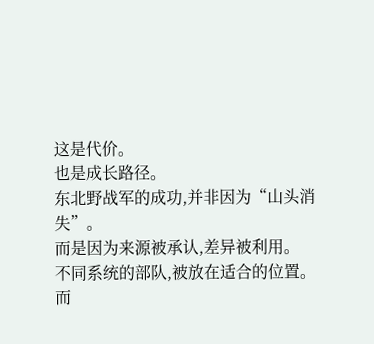这是代价。
也是成长路径。
东北野战军的成功,并非因为“山头消失”。
而是因为来源被承认,差异被利用。
不同系统的部队,被放在适合的位置。
而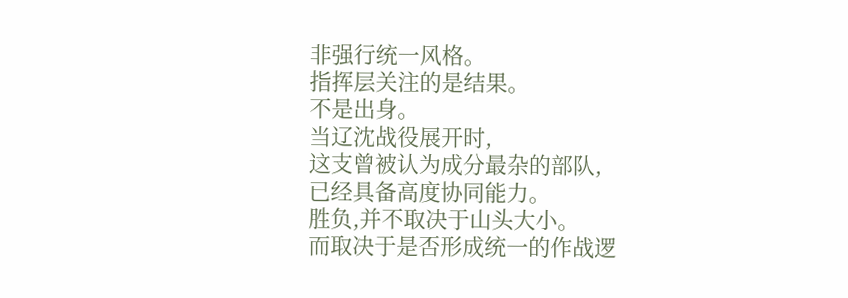非强行统一风格。
指挥层关注的是结果。
不是出身。
当辽沈战役展开时,
这支曾被认为成分最杂的部队,
已经具备高度协同能力。
胜负,并不取决于山头大小。
而取决于是否形成统一的作战逻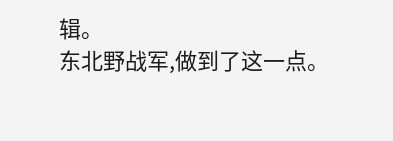辑。
东北野战军,做到了这一点。